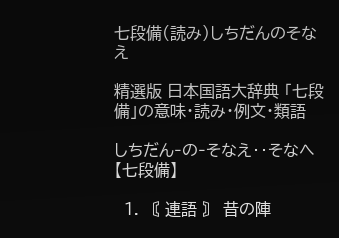七段備(読み)しちだんのそなえ

精選版 日本国語大辞典 「七段備」の意味・読み・例文・類語

しちだん‐の‐そなえ‥そなへ【七段備】

  1. 〘 連語 〙 昔の陣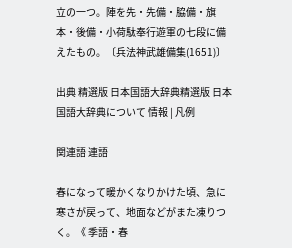立の一つ。陣を先・先備・脇備・旗本・後備・小荷駄奉行遊軍の七段に備えたもの。〔兵法神武雄備集(1651)〕

出典 精選版 日本国語大辞典精選版 日本国語大辞典について 情報 | 凡例

関連語 連語

春になって暖かくなりかけた頃、急に寒さが戻って、地面などがまた凍りつく。《 季語・春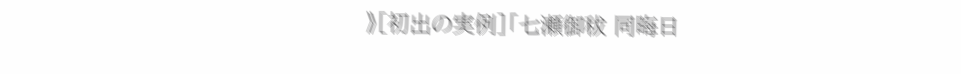》[初出の実例]「七瀬御秡 同晦日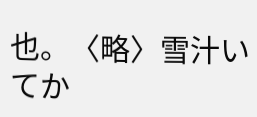也。〈略〉雪汁いてか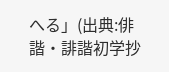へる」(出典:俳諧・誹諧初学抄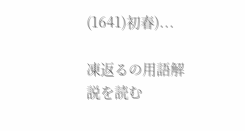(1641)初春)...

凍返るの用語解説を読む